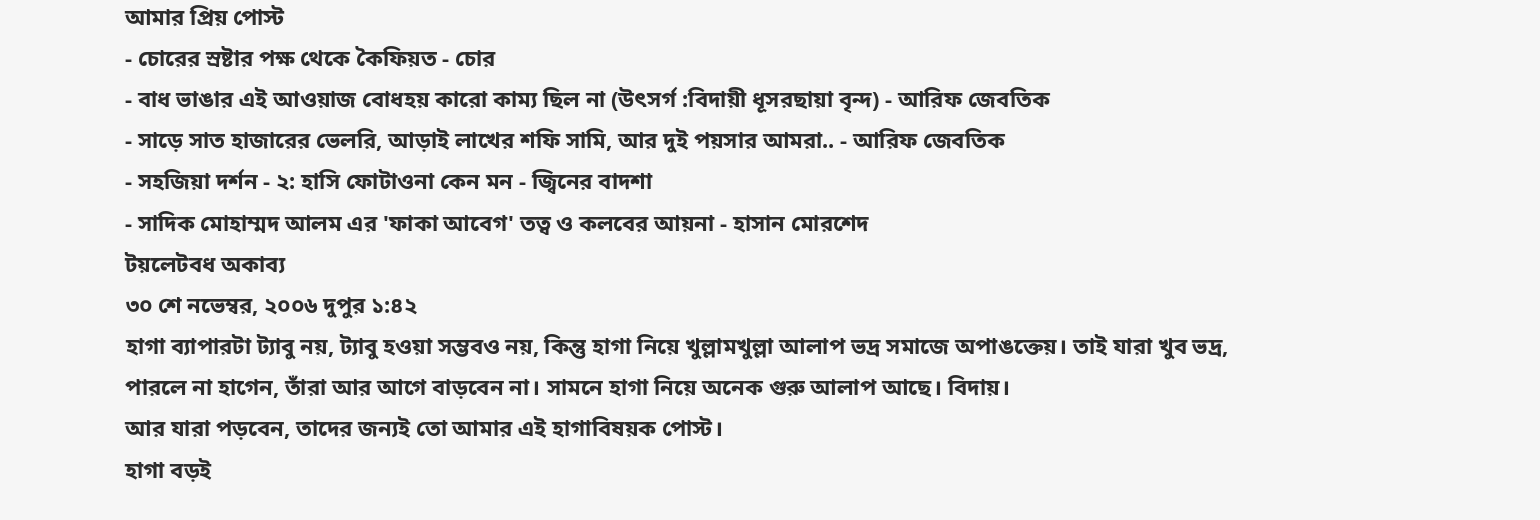আমার প্রিয় পোস্ট
- চোরের স্রষ্টার পক্ষ থেকে কৈফিয়ত - চোর
- বাধ ভাঙার এই আওয়াজ বোধহয় কারো কাম্য ছিল না (উৎসর্গ :বিদায়ী ধূসরছায়া বৃন্দ) - আরিফ জেবতিক
- সাড়ে সাত হাজারের ভেলরি, আড়াই লাখের শফি সামি, আর দুই পয়সার আমরা.. - আরিফ জেবতিক
- সহজিয়া দর্শন - ২: হাসি ফোটাওনা কেন মন - জ্বিনের বাদশা
- সাদিক মোহাম্মদ আলম এর 'ফাকা আবেগ' তত্ব ও কলবের আয়না - হাসান মোরশেদ
টয়লেটবধ অকাব্য
৩০ শে নভেম্বর, ২০০৬ দুপুর ১:৪২
হাগা ব্যাপারটা ট্যাবু নয়, ট্যাবু হওয়া সম্ভবও নয়, কিন্তু হাগা নিয়ে খুল্লামখুল্লা আলাপ ভদ্র সমাজে অপাঙক্তেয়। তাই যারা খুব ভদ্র, পারলে না হাগেন, তাঁরা আর আগে বাড়বেন না। সামনে হাগা নিয়ে অনেক গুরু আলাপ আছে। বিদায়।
আর যারা পড়বেন, তাদের জন্যই তো আমার এই হাগাবিষয়ক পোস্ট।
হাগা বড়ই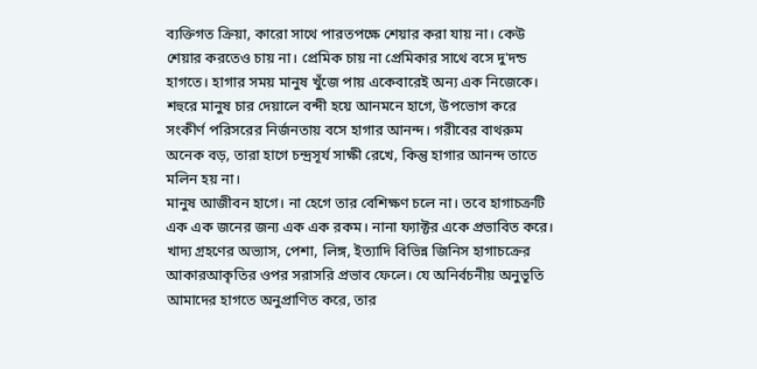ব্যক্তিগত ক্রিয়া, কারো সাথে পারতপক্ষে শেয়ার করা যায় না। কেউ শেয়ার করতেও চায় না। প্রেমিক চায় না প্রেমিকার সাথে বসে দু'দন্ড হাগতে। হাগার সময় মানুষ খুঁজে পায় একেবারেই অন্য এক নিজেকে। শহুরে মানুষ চার দেয়ালে বন্দী হয়ে আনমনে হাগে, উপভোগ করে সংকীর্ণ পরিসরের নির্জনতায় বসে হাগার আনন্দ। গরীবের বাথরুম অনেক বড়, তারা হাগে চন্দ্রসূর্য সাক্ষী রেখে, কিন্তু হাগার আনন্দ তাতে মলিন হয় না।
মানুষ আজীবন হাগে। না হেগে তার বেশিক্ষণ চলে না। তবে হাগাচক্রটি এক এক জনের জন্য এক এক রকম। নানা ফ্যাক্টর একে প্রভাবিত করে। খাদ্য গ্রহণের অভ্যাস, পেশা, লিঙ্গ, ইত্যাদি বিভিন্ন জিনিস হাগাচক্রের আকারআকৃতির ওপর সরাসরি প্রভাব ফেলে। যে অনির্বচনীয় অনুভূতি আমাদের হাগতে অনুপ্রাণিত করে, তার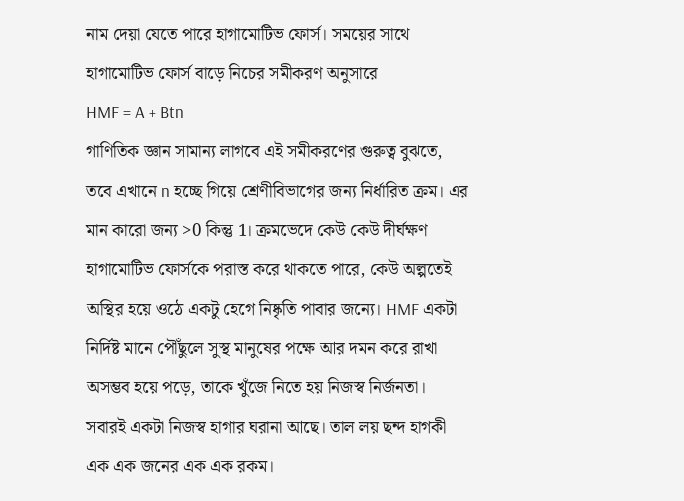নাম দেয়া যেতে পারে হাগামোটিভ ফোর্স। সময়ের সাথে হাগামোটিভ ফোর্স বাড়ে নিচের সমীকরণ অনুসারে
HMF = A + Btn
গাণিতিক জ্ঞান সামান্য লাগবে এই সমীকরণের গুরুত্ব বুঝতে, তবে এখানে n হচ্ছে গিয়ে শ্রেণীবিভাগের জন্য নির্ধারিত ক্রম। এর মান কারো জন্য >0 কিন্তু 1। ক্রমভেদে কেউ কেউ দীর্ঘক্ষণ হাগামোটিভ ফোর্সকে পরাস্ত করে থাকতে পারে, কেউ অল্পতেই অস্থির হয়ে ওঠে একটু হেগে নিষ্কৃতি পাবার জন্যে। HMF একটা নির্দিষ্ট মানে পৌঁছুলে সুস্থ মানুষের পক্ষে আর দমন করে রাখা অসম্ভব হয়ে পড়ে, তাকে খুঁজে নিতে হয় নিজস্ব নির্জনতা।
সবারই একটা নিজস্ব হাগার ঘরানা আছে। তাল লয় ছন্দ হাগকী এক এক জনের এক এক রকম।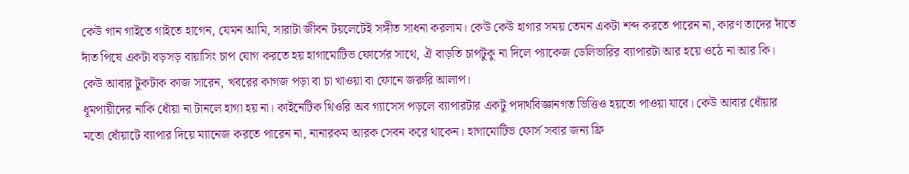কেউ গান গাইতে গাইতে হাগেন, যেমন আমি, সারাটা জীবন টয়লেটেই সঙ্গীত সাধনা করলাম। কেউ কেউ হাগার সময় তেমন একটা শব্দ করতে পারেন না, কারণ তাদের দাঁতে দাঁত পিষে একটা বড়সড় বায়াসিং চাপ যোগ করতে হয় হাগামোটিভ ফোর্সের সাথে, ঐ বাড়তি চাপটুকু না দিলে প্যাকেজ ডেলিভারির ব্যাপারটা আর হয়ে ওঠে না আর কি। কেউ আবার টুকটাক কাজ সারেন, খবরের কাগজ পড়া বা চা খাওয়া বা ফোনে জরুরি আলাপ।
ধূমপায়ীদের নাকি ধোঁয়া না টানলে হাগা হয় না। কাইনেটিক থিওরি অব গ্যাসেস পড়লে ব্যাপারটার একটু পদার্থবিজ্ঞানগত ভিত্তিও হয়তো পাওয়া যাবে। কেউ আবার ধোঁয়ার মতো ধোঁয়াটে ব্যাপার দিয়ে ম্যানেজ করতে পারেন না, নানারকম আরক সেবন করে থাকেন। হাগামোটিভ ফোর্স সবার জন্য ফ্রি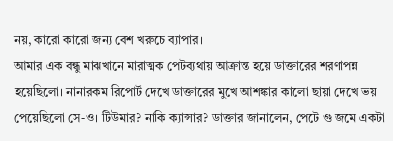নয়, কারো কারো জন্য বেশ খরুচে ব্যাপার।
আমার এক বন্ধু মাঝখানে মারাত্মক পেটব্যথায় আক্রান্ত হয়ে ডাক্তারের শরণাপন্ন হয়েছিলো। নানারকম রিপোর্ট দেখে ডাক্তারের মুখে আশঙ্কার কালো ছায়া দেখে ভয় পেয়েছিলো সে-ও। টিউমার? নাকি ক্যান্সার? ডাক্তার জানালেন, পেটে গু জমে একটা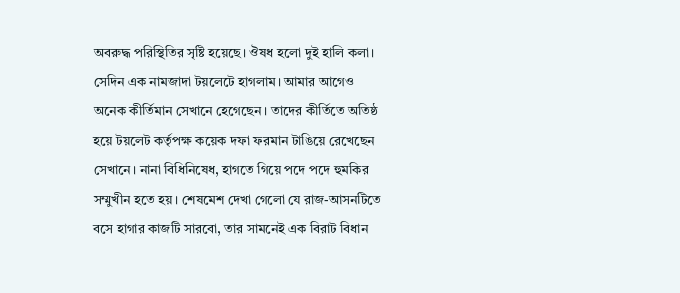অবরুদ্ধ পরিস্থিতির সৃষ্টি হয়েছে। ঔষধ হলো দুই হালি কলা।
সেদিন এক নামজাদা টয়লেটে হাগলাম। আমার আগেও অনেক কীর্তিমান সেখানে হেগেছেন। তাদের কীর্তিতে অতিষ্ঠ হয়ে টয়লেট কর্তৃপক্ষ কয়েক দফা ফরমান টাঙিয়ে রেখেছেন সেখানে। নানা বিধিনিষেধ, হাগতে গিয়ে পদে পদে হুমকির সম্মুখীন হতে হয়। শেষমেশ দেখা গেলো যে রাজ-আসনটিতে বসে হাগার কাজটি সারবো, তার সামনেই এক বিরাট বিধান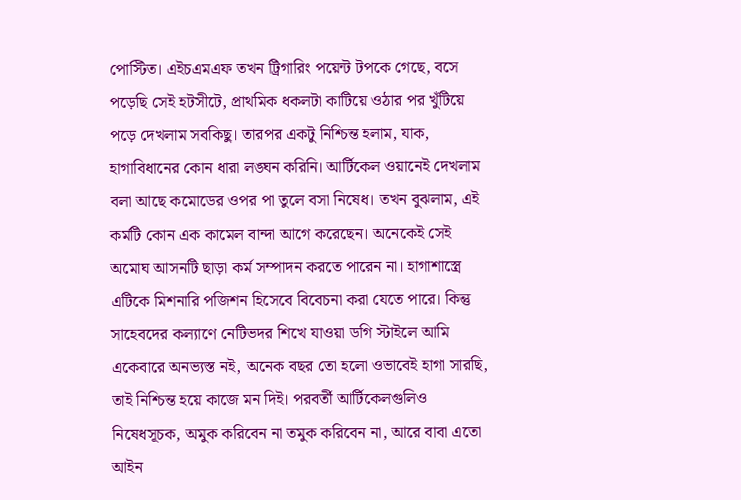পোস্টিত। এইচএমএফ তখন ট্রিগারিং পয়েন্ট টপকে গেছে, বসে পড়েছি সেই হটসীটে, প্রাথমিক ধকলটা কাটিয়ে ওঠার পর খুঁটিয়ে পড়ে দেখলাম সবকিছু। তারপর একটু নিশ্চিন্ত হলাম, যাক, হাগাবিধানের কোন ধারা লঙ্ঘন করিনি। আর্টিকেল ওয়ানেই দেখলাম বলা আছে কমোডের ওপর পা তুলে বসা নিষেধ। তখন বুঝলাম, এই কর্মটি কোন এক কামেল বান্দা আগে করেছেন। অনেকেই সেই অমোঘ আসনটি ছাড়া কর্ম সম্পাদন করতে পারেন না। হাগাশাস্ত্রে এটিকে মিশনারি পজিশন হিসেবে বিবেচনা করা যেতে পারে। কিন্তু সাহেবদের কল্যাণে নেটিভদর শিখে যাওয়া ডগি স্টাইলে আমি একেবারে অনভ্যস্ত নই, অনেক বছর তো হলো ওভাবেই হাগা সারছি, তাই নিশ্চিন্ত হয়ে কাজে মন দিই। পরবর্তী আর্টিকেলগুলিও নিষেধসূচক, অমুক করিবেন না তমুক করিবেন না, আরে বাবা এতো আইন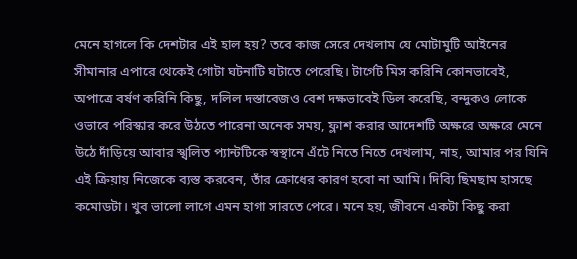মেনে হাগলে কি দেশটার এই হাল হয়? তবে কাজ সেরে দেখলাম যে মোটামুটি আইনের সীমানার এপারে থেকেই গোটা ঘটনাটি ঘটাতে পেরেছি। টার্গেট মিস করিনি কোনভাবেই, অপাত্রে বর্ষণ করিনি কিছু, দলিল দস্তাবেজও বেশ দক্ষভাবেই ডিল করেছি, বন্দুকও লোকে ওভাবে পরিস্কার করে উঠতে পারেনা অনেক সময়, ফ্লাশ করার আদেশটি অক্ষরে অক্ষরে মেনে উঠে দাঁড়িয়ে আবার স্খলিত প্যান্টটিকে স্বস্থানে এঁটে নিতে নিতে দেখলাম, নাহ, আমার পর যিনি এই ক্রিয়ায় নিজেকে ব্যস্ত করবেন, তাঁর ক্রোধের কারণ হবো না আমি। দিব্যি ছিমছাম হাসছে কমোডটা। খুব ভালো লাগে এমন হাগা সারতে পেরে। মনে হয়, জীবনে একটা কিছু করা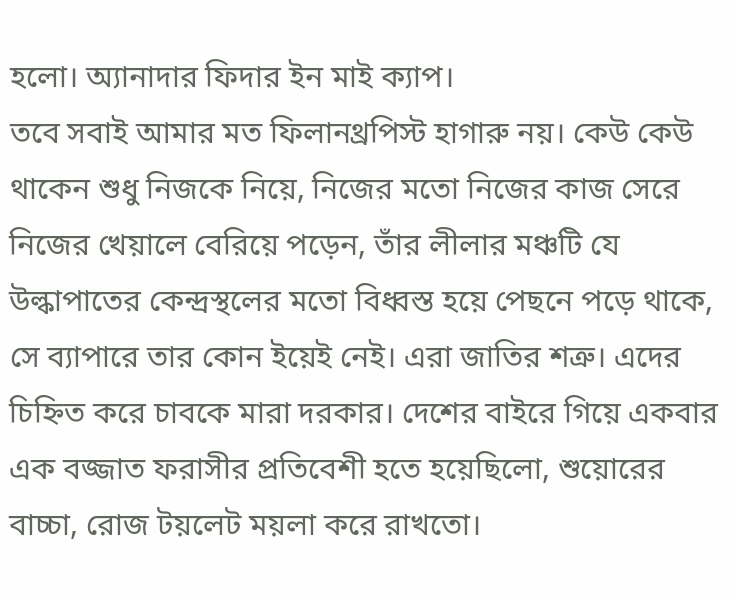হলো। অ্যানাদার ফিদার ইন মাই ক্যাপ।
তবে সবাই আমার মত ফিলানথ্রপিস্ট হাগারু নয়। কেউ কেউ থাকেন শুধু নিজকে নিয়ে, নিজের মতো নিজের কাজ সেরে নিজের খেয়ালে বেরিয়ে পড়েন, তাঁর লীলার মঞ্চটি যে উল্কাপাতের কেন্দ্রস্থলের মতো বিধ্বস্ত হয়ে পেছনে পড়ে থাকে, সে ব্যাপারে তার কোন ইয়েই নেই। এরা জাতির শত্রু। এদের চিহ্নিত করে চাবকে মারা দরকার। দেশের বাইরে গিয়ে একবার এক বজ্জাত ফরাসীর প্রতিবেশী হতে হয়েছিলো, শুয়োরের বাচ্চা, রোজ টয়লেট ময়লা করে রাখতো।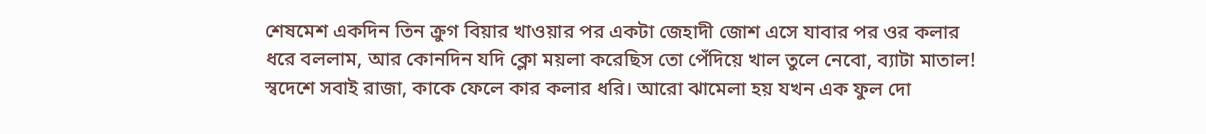শেষমেশ একদিন তিন ক্রুগ বিয়ার খাওয়ার পর একটা জেহাদী জোশ এসে যাবার পর ওর কলার ধরে বললাম, আর কোনদিন যদি ক্লো ময়লা করেছিস তো পেঁদিয়ে খাল তুলে নেবো, ব্যাটা মাতাল! স্বদেশে সবাই রাজা, কাকে ফেলে কার কলার ধরি। আরো ঝামেলা হয় যখন এক ফুল দো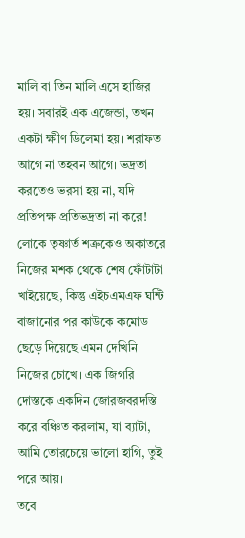মালি বা তিন মালি এসে হাজির হয়। সবারই এক এজেন্ডা, তখন একটা ক্ষীণ ডিলেমা হয়। শরাফত আগে না তহবন আগে। ভদ্রতা করতেও ভরসা হয় না, যদি প্রতিপক্ষ প্রতিভদ্রতা না করে! লোকে তৃষ্ণার্ত শত্রুকেও অকাতরে নিজের মশক থেকে শেষ ফোঁটাটা খাইয়েছে, কিন্তু এইচএমএফ ঘন্টি বাজানোর পর কাউকে কমোড ছেড়ে দিয়েছে এমন দেখিনি নিজের চোখে। এক জিগরি দোস্তকে একদিন জোরজবরদস্তি করে বঞ্চিত করলাম, যা ব্যাটা, আমি তোরচেয়ে ভালো হাগি, তুই পরে আয়।
তবে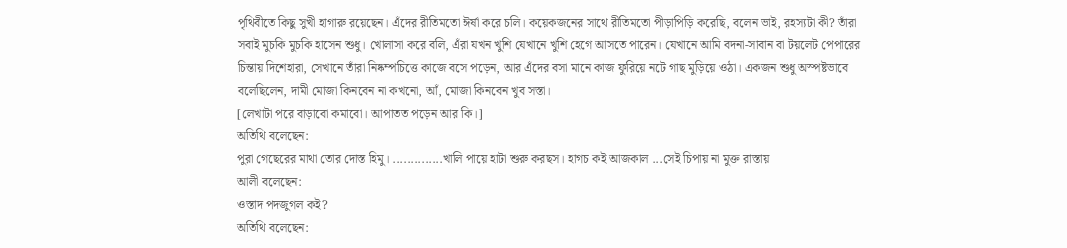পৃথিবীতে কিছু সুখী হাগারু রয়েছেন। এঁদের রীতিমতো ঈর্ষা করে চলি। কয়েকজনের সাথে রীতিমতো পীড়াপিড়ি করেছি, বলেন ভাই, রহস্যটা কী? তাঁরা সবাই মুচকি মুচকি হাসেন শুধু। খোলাসা করে বলি, এঁরা যখন খুশি যেখানে খুশি হেগে আসতে পারেন। যেখানে আমি বদনা-সাবান বা টয়লেট পেপারের চিন্তায় দিশেহারা, সেখানে তাঁরা নিষ্কম্পচিত্তে কাজে বসে পড়েন, আর এঁদের বসা মানে কাজ ফুরিয়ে নটে গাছ মুড়িয়ে ওঠা। একজন শুধু অস্পষ্টভাবে বলেছিলেন, দামী মোজা কিনবেন না কখনো, আঁ, মোজা কিনবেন খুব সস্তা।
[লেখাটা পরে বাড়াবো কমাবো। আপাতত পড়েন আর কি।]
অতিথি বলেছেন:
পুরা গেছেরের মাথা তোর দোস্ত হিমু। ..............খালি পায়ে হাটা শুরু করছস। হাগচ কই আজকাল ...সেই চিপায় না মুক্ত রাস্তায়
আলী বলেছেন:
ওস্তাদ পদজুগল কই?
অতিথি বলেছেন: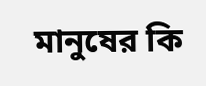মানুষের কি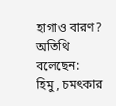হাগাও বারণ?
অতিথি বলেছেন:
হিমু , চমৎকার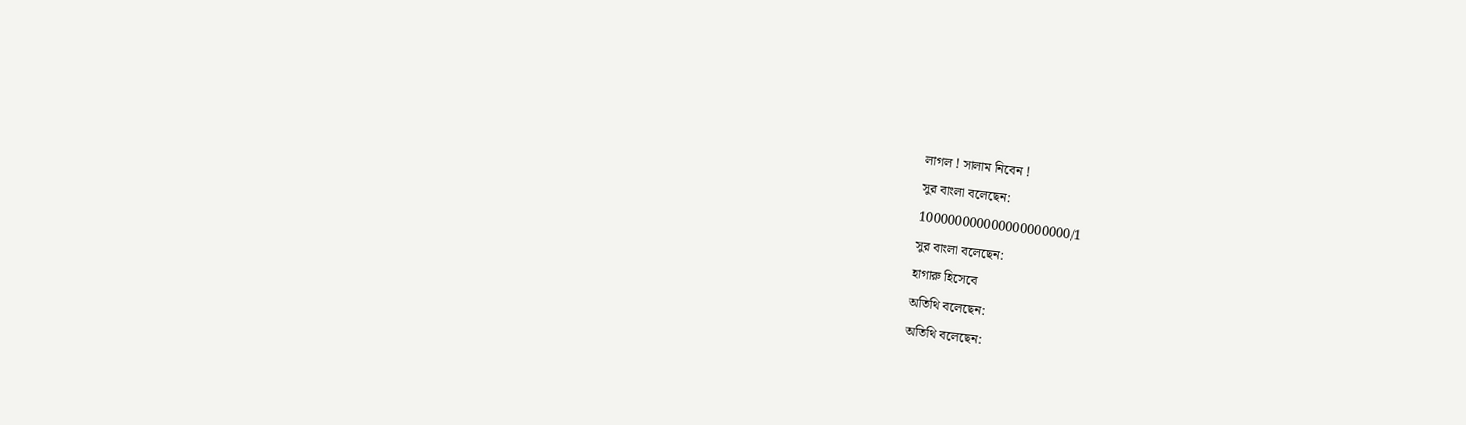লাগল ! সালাম নিবেন !
সুর বাংলা বলেছেন:
100000000000000000000/1
সুর বাংলা বলেছেন:
হাগারু হিসেবে
অতিথি বলেছেন:
অতিথি বলেছেন: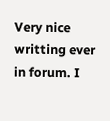Very nice writting ever in forum. I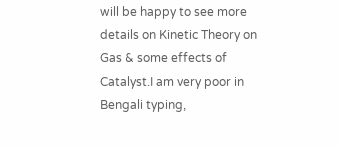will be happy to see more details on Kinetic Theory on Gas & some effects of Catalyst.I am very poor in Bengali typing,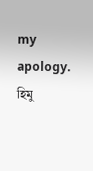my apology.
হিমু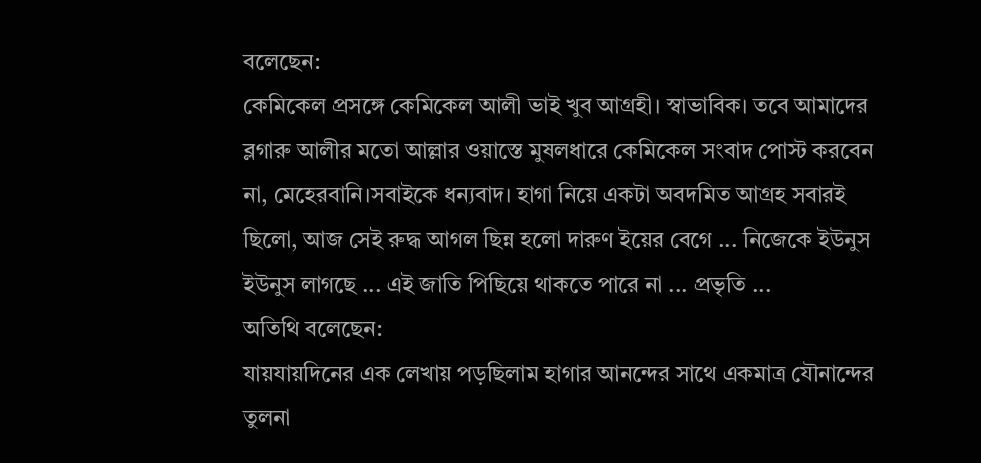বলেছেন:
কেমিকেল প্রসঙ্গে কেমিকেল আলী ভাই খুব আগ্রহী। স্বাভাবিক। তবে আমাদের ব্লগারু আলীর মতো আল্লার ওয়াস্তে মুষলধারে কেমিকেল সংবাদ পোস্ট করবেন না, মেহেরবানি।সবাইকে ধন্যবাদ। হাগা নিয়ে একটা অবদমিত আগ্রহ সবারই ছিলো, আজ সেই রুদ্ধ আগল ছিন্ন হলো দারুণ ইয়ের বেগে ... নিজেকে ইউনুস ইউনুস লাগছে ... এই জাতি পিছিয়ে থাকতে পারে না ... প্রভৃতি ...
অতিথি বলেছেন:
যায়যায়দিনের এক লেখায় পড়ছিলাম হাগার আনন্দের সাথে একমাত্র যৌনান্দের তুলনা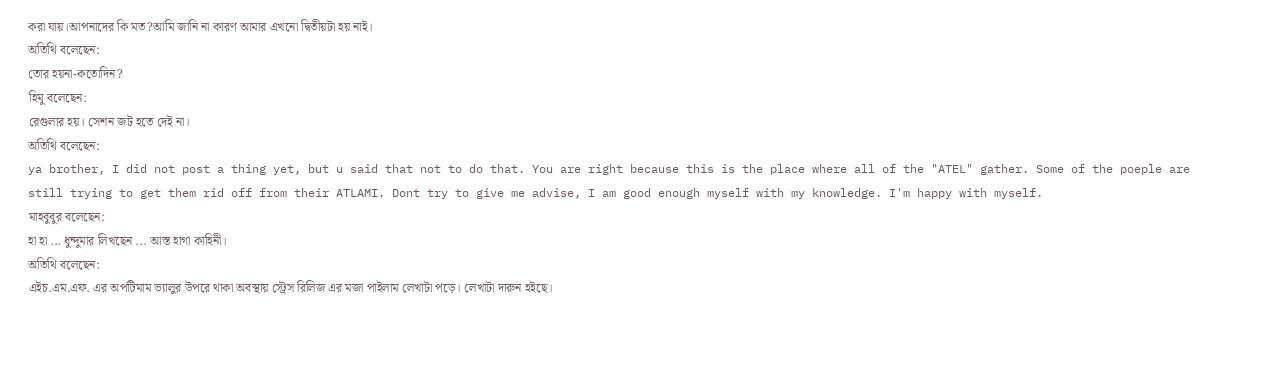করা যায়।আপনাদের কি মত?আমি জানি না কারণ আমার এখনো দ্বিতীয়টা হয় নাই।
অতিথি বলেছেন:
তোর হয়না-কতোদিন?
হিমু বলেছেন:
রেগুলার হয়। সেশন জট হতে দেই না।
অতিথি বলেছেন:
ya brother, I did not post a thing yet, but u said that not to do that. You are right because this is the place where all of the "ATEL" gather. Some of the poeple are still trying to get them rid off from their ATLAMI. Dont try to give me advise, I am good enough myself with my knowledge. I'm happy with myself.
মাহবুবুর বলেছেন:
হা হা ... ধুন্দুমার লিখছেন ... আস্ত হাগা কাহিনী।
অতিথি বলেছেন:
এইচ.এম.এফ. এর অপটিমাম ভ্যালুর উপরে থাকা অবস্থায় স্ট্রেস রিলিজ এর মজা পাইলাম লেখাটা পড়ে। লেখাটা দারুন হইছে।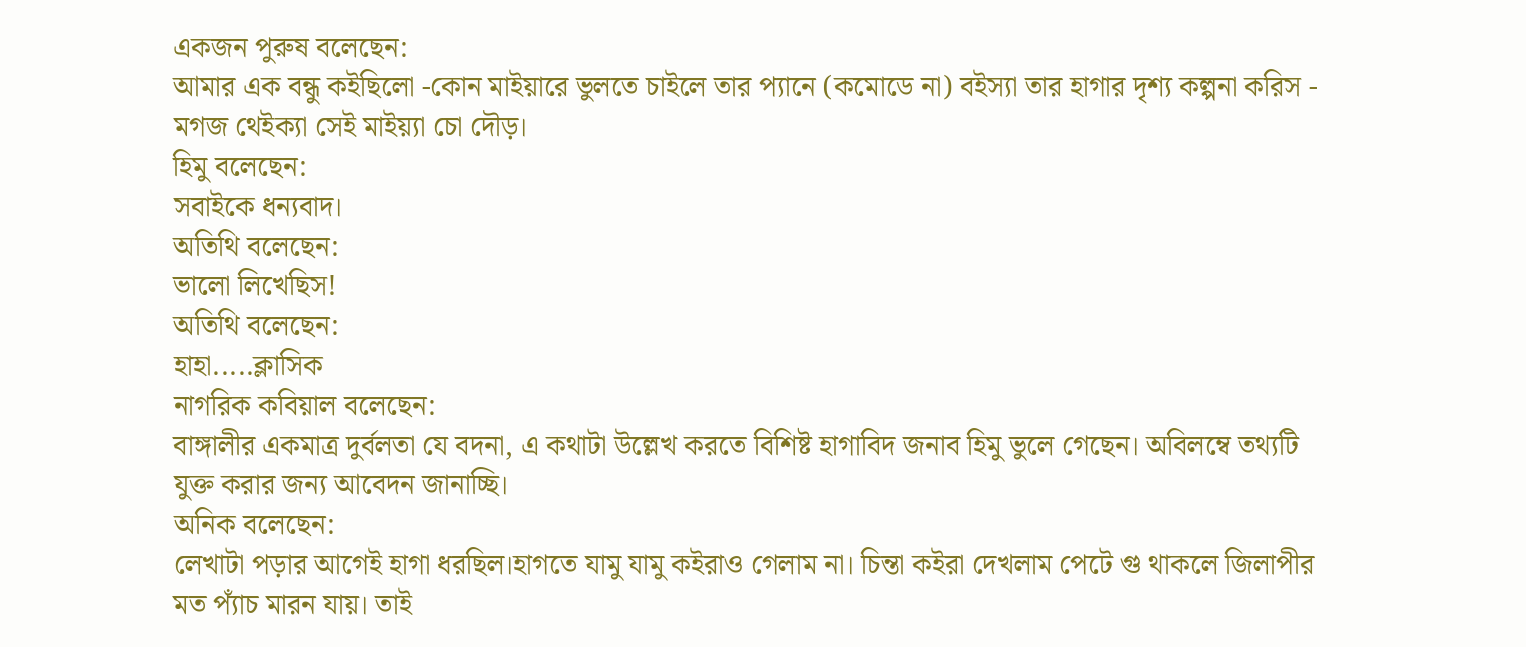একজন পুরুষ বলেছেন:
আমার এক বন্ধু কইছিলো -কোন মাইয়ারে ভুলতে চাইলে তার প্যানে (কমোডে না) বইস্যা তার হাগার দৃশ্য কল্পনা করিস - মগজ থেইক্যা সেই মাইয়্যা চো দৌড়।
হিমু বলেছেন:
সবাইকে ধন্যবাদ।
অতিথি বলেছেন:
ভালো লিখেছিস!
অতিথি বলেছেন:
হাহা.....ক্লাসিক
নাগরিক কবিয়াল বলেছেন:
বাঙ্গালীর একমাত্র দুর্বলতা যে বদনা, এ কথাটা উল্লেখ করতে বিশিষ্ট হাগাবিদ জনাব হিমু ভুলে গেছেন। অবিলম্বে তথ্যটি যুক্ত করার জন্য আবেদন জানাচ্ছি।
অনিক বলেছেন:
লেখাটা পড়ার আগেই হাগা ধরছিল।হাগতে যামু যামু কইরাও গেলাম না। চিন্তা কইরা দেখলাম পেটে গু থাকলে জিলাপীর মত প্যাঁচ মারন যায়। তাই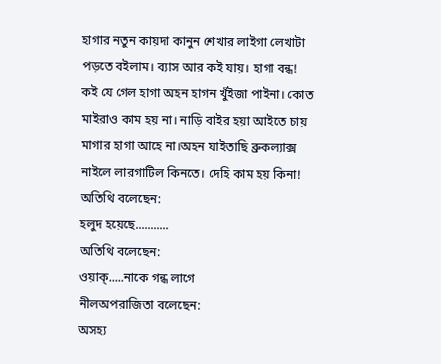হাগার নতুন কায়দা কানুন শেখার লাইগা লেখাটা পড়তে বইলাম। ব্যাস আর কই যায়। হাগা বন্ধ! কই যে গেল হাগা অহন হাগন খুঁইজা পাইনা। কোত মাইরাও কাম হয় না। নাড়ি বাইর হয়া আইতে চায় মাগার হাগা আহে না।অহন যাইতাছি ব্রুকল্যাক্স নাইলে লারগাটিল কিনতে। দেহি কাম হয় কিনা!
অতিথি বলেছেন:
হলুদ হয়েছে...........
অতিথি বলেছেন:
ওয়াক্.....নাকে গন্ধ লাগে
নীলঅপরাজিতা বলেছেন:
অসহ্য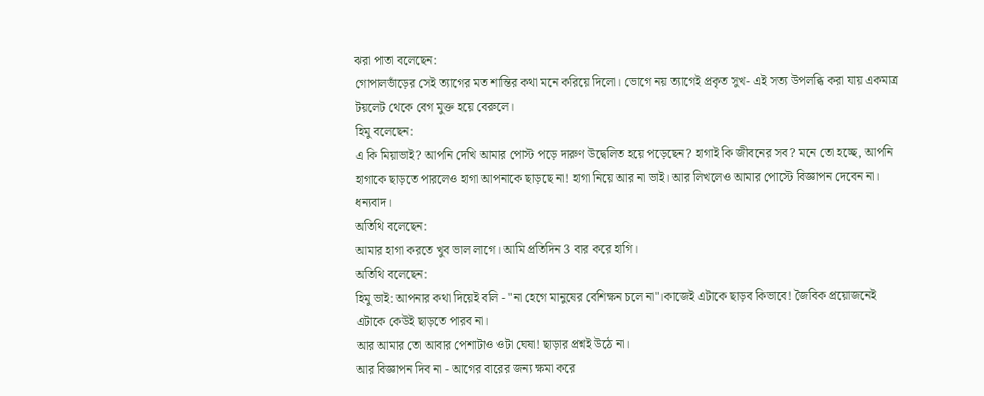ঝরা পাতা বলেছেন:
গোপালভাঁড়ের সেই ত্যাগের মত শান্তির কথা মনে করিয়ে দিলো। ভোগে নয় ত্যাগেই প্রকৃত সুখ- এই সত্য উপলব্ধি করা যায় একমাত্র টয়লেট থেকে বেগ মুক্ত হয়ে বেরুলে।
হিমু বলেছেন:
এ কি মিয়াভাই? আপনি দেখি আমার পোস্ট পড়ে দারুণ উদ্বেলিত হয়ে পড়েছেন? হাগাই কি জীবনের সব? মনে তো হচ্ছে, আপনি হাগাকে ছাড়তে পারলেও হাগা আপনাকে ছাড়ছে না! হাগা নিয়ে আর না ভাই। আর লিখলেও আমার পোস্টে বিজ্ঞাপন দেবেন না। ধন্যবাদ।
অতিথি বলেছেন:
আমার হাগা করতে খুব ভাল লাগে। আমি প্রতিদিন 3 বার করে হাগি।
অতিথি বলেছেন:
হিমু ভাই: আপনার কথা দিয়েই বলি - "না হেগে মানুষের বেশিক্ষন চলে না"।কাজেই এটাকে ছাড়ব কিভাবে! জৈবিক প্রয়োজনেই এটাকে কেউই ছাড়তে পারব না।
আর আমার তো আবার পেশাটাও ওটা ঘেষা! ছাড়ার প্রশ্নই উঠে না।
আর বিজ্ঞাপন দিব না - আগের বারের জন্য ক্ষমা করে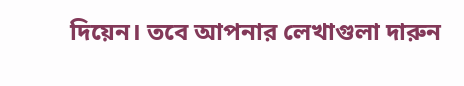দিয়েন। তবে আপনার লেখাগুলা দারুন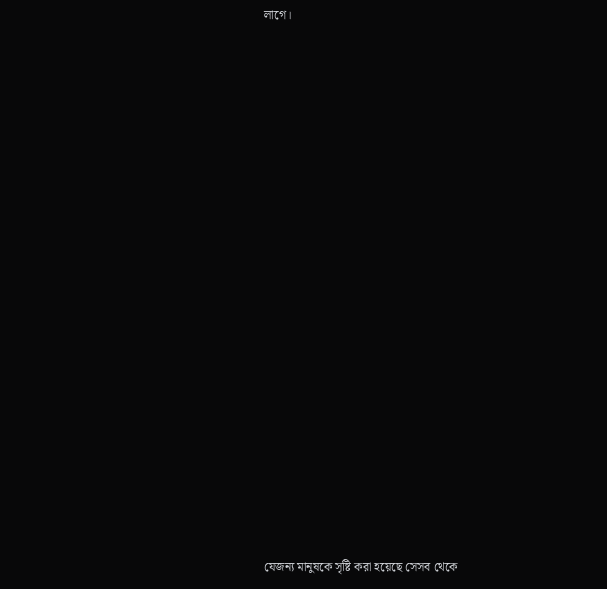লাগে।



















যেজন্য মানুষকে সৃষ্টি করা হয়েছে সেসব থেকে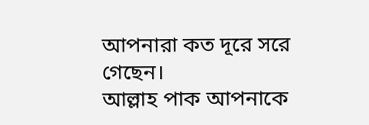আপনারা কত দূরে সরে গেছেন।
আল্লাহ পাক আপনাকে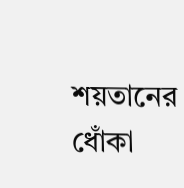শয়তানের ধোঁকা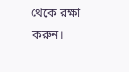থেকে রক্ষা করুন।